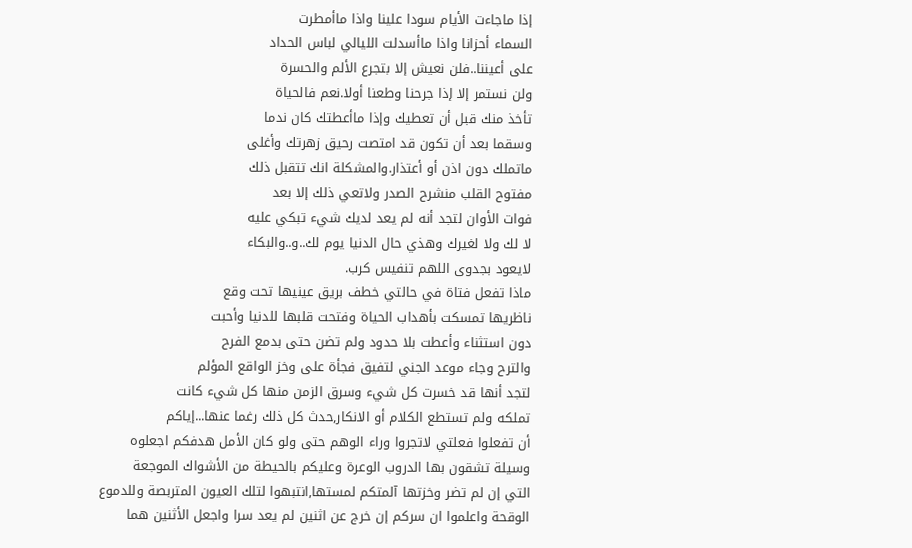إذا ماجاءت الأيام سودا علينا واذا ماأمطرت
السماء أحزانا واذا ماأسدلت الليالي لباس الحداد
على أعيننا..فلن نعيش إلا بتجرع الألم والحسرة
ولن نستمر إلا إذا جرحنا وطعنا أولا.نعم فالحياة
تأخذ منك قبل أن تعطيك وإذا ماأعطتك كان ندما
وسقما بعد أن تكون قد امتصت رحيق زهرتك وأغلى
ماتملك دون اذن أو أعتذار.والمشكلة انك تتقبل ذلك
مفتوح القلب منشرح الصدر ولاتعي ذلك إلا بعد
فوات الأوان لتجد أنه لم يعد لديك شيء تبكي عليه
لا لك ولا لغيرك وهذي حال الدنيا يوم لك..و..والبكاء
لايعود بجدوى اللهم تنفيس كرب.
ماذا تفعل فتاة في حالتي خطف بريق عينيها تحت وقع
ناظريها تمسكت بأهداب الحياة وفتحت قلبها للدنيا وأحبت
دون استثناء وأعطت بلا حدود ولم تضن حتى بدمع الفرح
والترح وجاء موعد الجني لتفيق فجأة على وخز الواقع المؤلم
لتجد أنها قد خسرت كل شيء وسرق الزمن منها كل شيء كانت
تملكه ولم تستطع الكلام أو الانكار,حدث كل ذلك رغما عنها...إياكم
أن تفعلوا فعلتي لاتجروا وراء الوهم حتى ولو كان الأمل هدفكم اجعلوه
وسيلة تشقون بها الدروب الوعرة وعليكم بالحيطة من الأشواك الموجعة
التي إن لم تضر وخزتها آلمتكم لمستها,انتبهوا لتلك العيون المتربصة وللدموع
الوقحة واعلموا ان سركم إن خرج عن اثنين لم يعد سرا واجعل الأثنين هما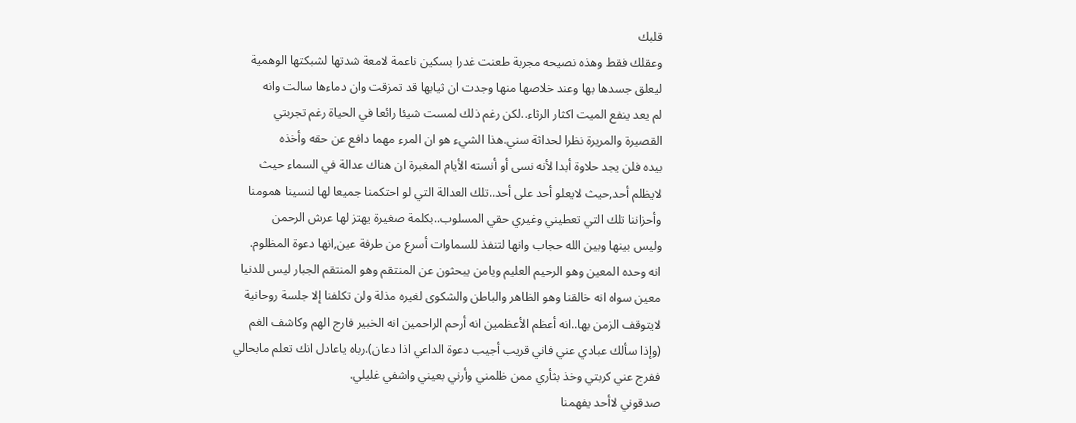قلبك
وعقلك فقط وهذه نصيحه مجربة طعنت غدرا بسكين ناعمة لامعة شدتها لشبكتها الوهمية
ليعلق جسدها بها وعند خلاصها منها وجدت ان ثيابها قد تمزقت وان دماءها سالت وانه
لم يعد ينفع الميت اكثار الرثاء..لكن رغم ذلك لمست شيئا رائعا في الحياة رغم تجربتي
القصيرة والمريرة نظرا لحداثة سني.هذا الشيء هو ان المرء مهما دافع عن حقه وأخذه
بيده فلن يجد حلاوة أبدا لأنه نسى أو أنسته الأيام المغبرة ان هناك عدالة في السماء حيث
لايظلم أحد,حيث لايعلو أحد على أحد..تلك العدالة التي لو احتكمنا جميعا لها لنسينا همومنا
وأحزاننا تلك التي تعطيني وغيري حقي المسلوب..بكلمة صغيرة يهتز لها عرش الرحمن
وليس بينها وبين الله حجاب وانها لتنفذ للسماوات أسرع من طرفة عين,انها دعوة المظلوم.
انه وحده المعين وهو الرحيم العليم ويامن يبحثون عن المنتقم وهو المنتقم الجبار ليس للدنيا
معين سواه انه خالقنا وهو الظاهر والباطن والشكوى لغيره مذلة ولن تكلفنا إلا جلسة روحانية
لايتوقف الزمن بها..انه أعظم الأعظمين انه أرحم الراحمين انه الخبير فارج الهم وكاشف الغم
(وإذا سألك عبادي عني فاني قريب أجيب دعوة الداعي اذا دعان).رباه ياعادل انك تعلم مابحالي
ففرج عني كربتي وخذ بثأري ممن ظلمني وأرني بعيني واشفي غليلي.
صدقوني لاأحد يفهمنا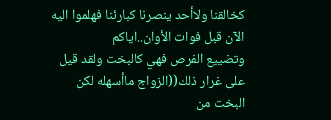كخالقنا ولاأحد ينصرنا كبارئنا فهلموا اليه الآن قبل فوات الأوان..اياكم
وتضييع الفرص فهي كالبخت ولقد قيل على غرار ذلك((الزواج ماأسهله لكن البخت من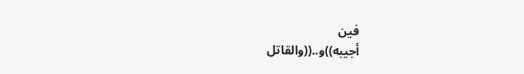فين
أجيبه))و..((والقاتل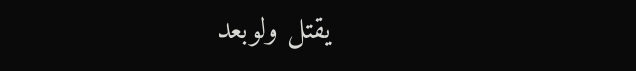يقتل ولوبعد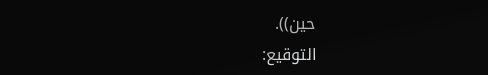حين)).
التوقيع: